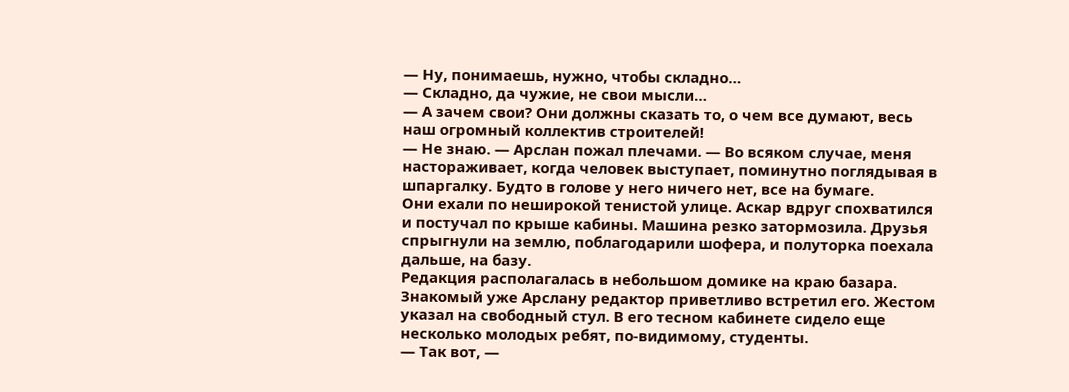— Ну, понимаешь, нужно, чтобы складно…
— Складно, да чужие, не свои мысли…
— А зачем свои? Они должны сказать то, о чем все думают, весь наш огромный коллектив строителей!
— Не знаю. — Арслан пожал плечами. — Во всяком случае, меня настораживает, когда человек выступает, поминутно поглядывая в шпаргалку. Будто в голове у него ничего нет, все на бумаге.
Они ехали по неширокой тенистой улице. Аскар вдруг спохватился и постучал по крыше кабины. Машина резко затормозила. Друзья спрыгнули на землю, поблагодарили шофера, и полуторка поехала дальше, на базу.
Редакция располагалась в небольшом домике на краю базара. Знакомый уже Арслану редактор приветливо встретил его. Жестом указал на свободный стул. В его тесном кабинете сидело еще несколько молодых ребят, по-видимому, студенты.
— Так вот, —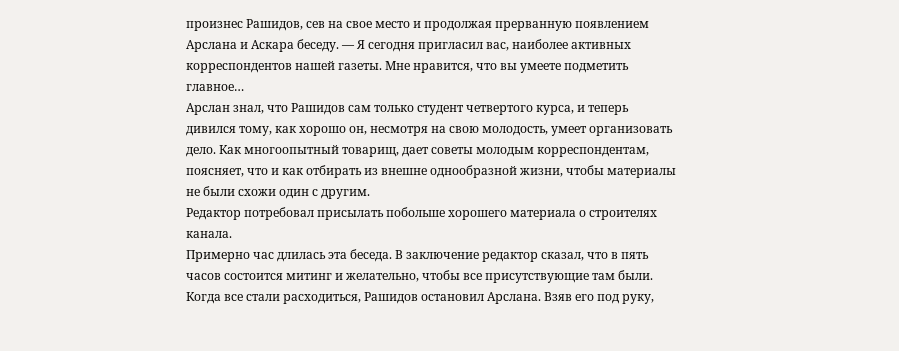произнес Рашидов, сев на свое место и продолжая прерванную появлением Арслана и Аскара беседу. — Я сегодня пригласил вас, наиболее активных корреспондентов нашей газеты. Мне нравится, что вы умеете подметить главное…
Арслан знал, что Рашидов сам только студент четвертого курса, и теперь дивился тому, как хорошо он, несмотря на свою молодость, умеет организовать дело. Как многоопытный товарищ, дает советы молодым корреспондентам, поясняет, что и как отбирать из внешне однообразной жизни, чтобы материалы не были схожи один с другим.
Редактор потребовал присылать побольше хорошего материала о строителях канала.
Примерно час длилась эта беседа. В заключение редактор сказал, что в пять часов состоится митинг и желательно, чтобы все присутствующие там были.
Когда все стали расходиться, Рашидов остановил Арслана. Взяв его под руку,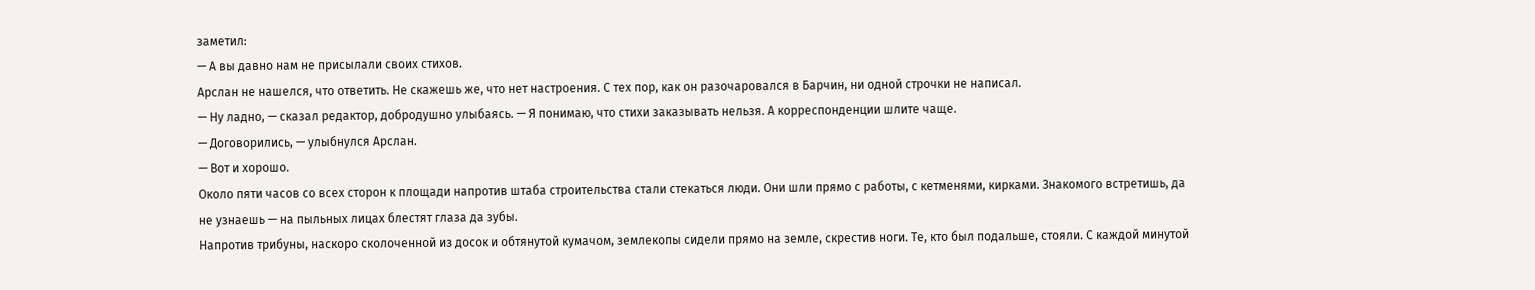заметил:
— А вы давно нам не присылали своих стихов.
Арслан не нашелся, что ответить. Не скажешь же, что нет настроения. С тех пор, как он разочаровался в Барчин, ни одной строчки не написал.
— Ну ладно, — сказал редактор, добродушно улыбаясь. — Я понимаю, что стихи заказывать нельзя. А корреспонденции шлите чаще.
— Договорились, — улыбнулся Арслан.
— Вот и хорошо.
Около пяти часов со всех сторон к площади напротив штаба строительства стали стекаться люди. Они шли прямо с работы, с кетменями, кирками. Знакомого встретишь, да не узнаешь — на пыльных лицах блестят глаза да зубы.
Напротив трибуны, наскоро сколоченной из досок и обтянутой кумачом, землекопы сидели прямо на земле, скрестив ноги. Те, кто был подальше, стояли. С каждой минутой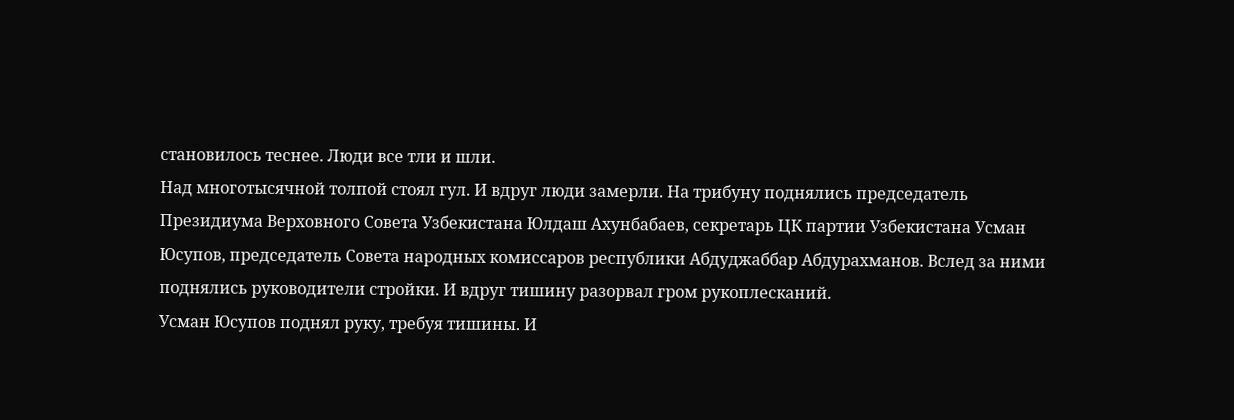становилось теснее. Люди все тли и шли.
Над многотысячной толпой стоял гул. И вдруг люди замерли. На трибуну поднялись председатель Президиума Верховного Совета Узбекистана Юлдаш Ахунбабаев, секретарь ЦК партии Узбекистана Усман Юсупов, председатель Совета народных комиссаров республики Абдуджаббар Абдурахманов. Вслед за ними поднялись руководители стройки. И вдруг тишину разорвал гром рукоплесканий.
Усман Юсупов поднял руку, требуя тишины. И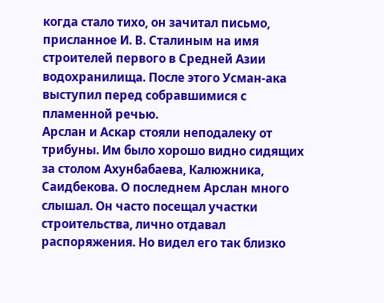когда стало тихо, он зачитал письмо, присланное И. В. Сталиным на имя строителей первого в Средней Азии водохранилища. После этого Усман-ака выступил перед собравшимися с пламенной речью.
Арслан и Аскар стояли неподалеку от трибуны. Им было хорошо видно сидящих за столом Ахунбабаева, Калюжника, Саидбекова. О последнем Арслан много слышал. Он часто посещал участки строительства, лично отдавал распоряжения. Но видел его так близко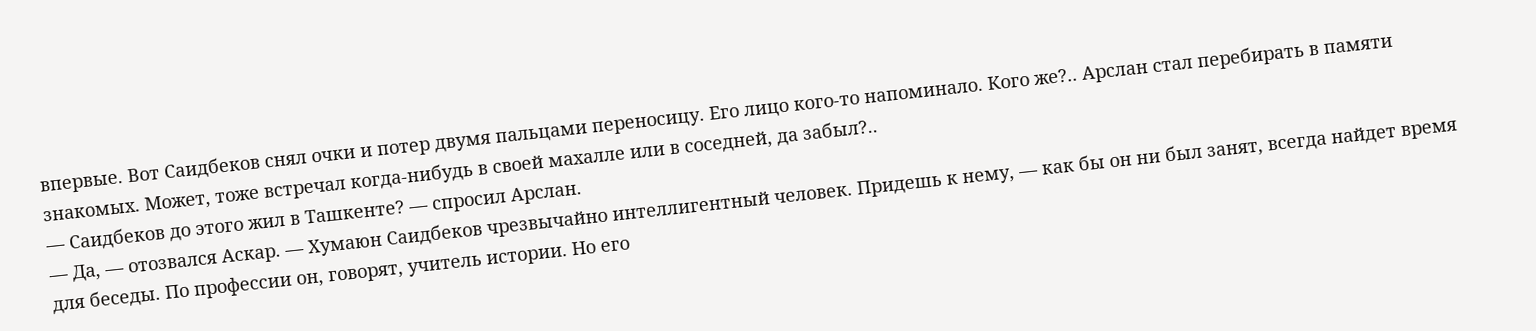впервые. Вот Саидбеков снял очки и потер двумя пальцами переносицу. Его лицо кого-то напоминало. Кого же?.. Арслан стал перебирать в памяти знакомых. Может, тоже встречал когда-нибудь в своей махалле или в соседней, да забыл?..
— Саидбеков до этого жил в Ташкенте? — спросил Арслан.
— Да, — отозвался Аскар. — Хумаюн Саидбеков чрезвычайно интеллигентный человек. Придешь к нему, — как бы он ни был занят, всегда найдет время для беседы. По профессии он, говорят, учитель истории. Но его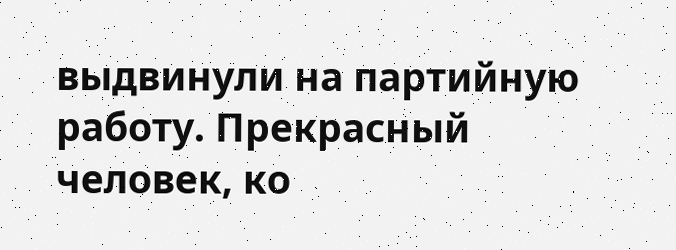выдвинули на партийную работу. Прекрасный человек, ко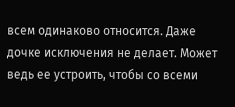всем одинаково относится. Даже дочке исключения не делает. Может ведь ее устроить, чтобы со всеми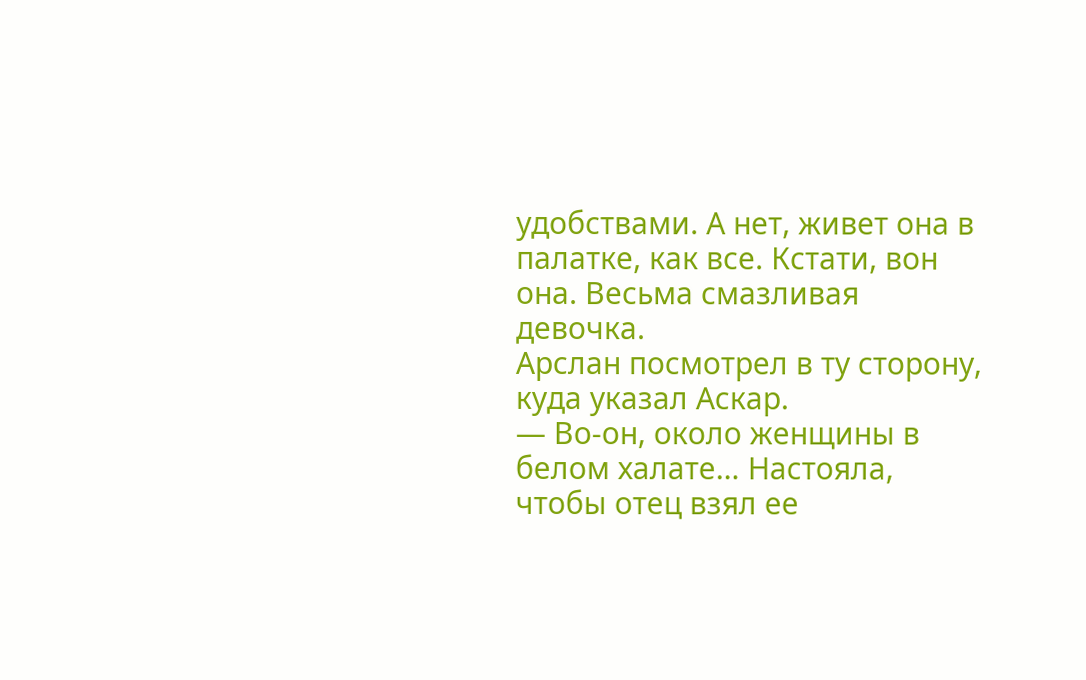удобствами. А нет, живет она в палатке, как все. Кстати, вон она. Весьма смазливая девочка.
Арслан посмотрел в ту сторону, куда указал Аскар.
— Во-он, около женщины в белом халате… Настояла, чтобы отец взял ее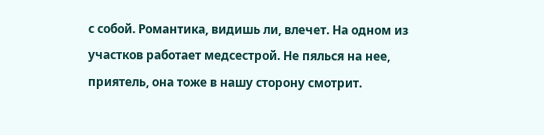с собой. Романтика, видишь ли, влечет. На одном из участков работает медсестрой. Не пялься на нее, приятель, она тоже в нашу сторону смотрит.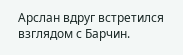Арслан вдруг встретился взглядом с Барчин.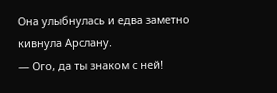Она улыбнулась и едва заметно кивнула Арслану.
— Ого, да ты знаком с ней!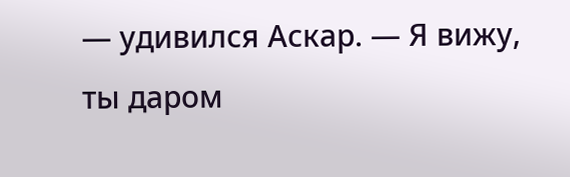— удивился Аскар. — Я вижу, ты даром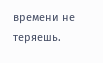времени не теряешь.